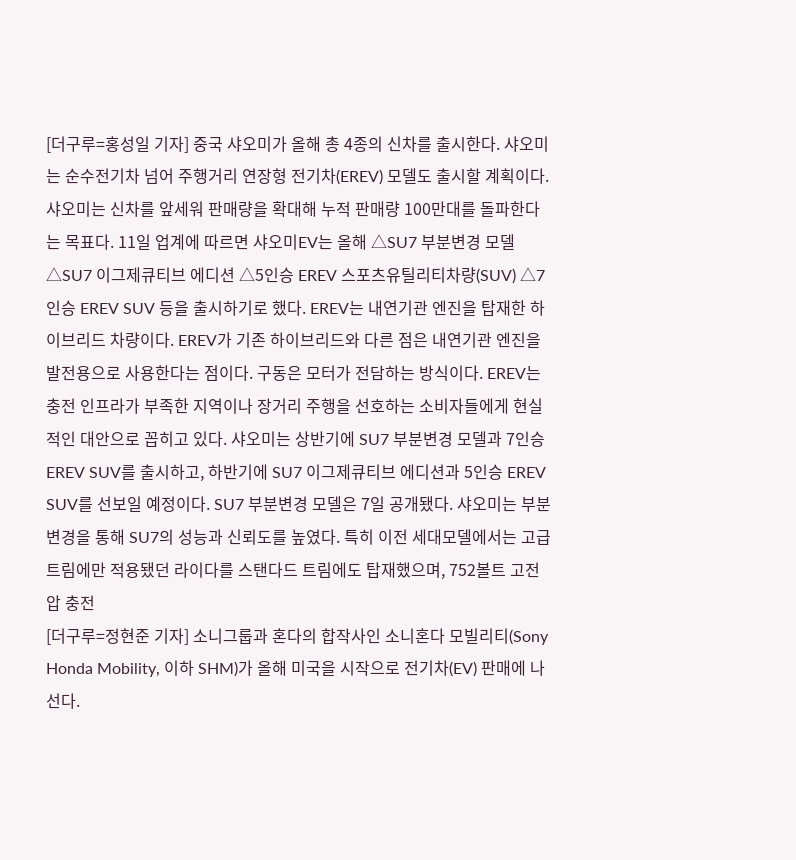[더구루=홍성일 기자] 중국 샤오미가 올해 총 4종의 신차를 출시한다. 샤오미는 순수전기차 넘어 주행거리 연장형 전기차(EREV) 모델도 출시할 계획이다. 샤오미는 신차를 앞세워 판매량을 확대해 누적 판매량 100만대를 돌파한다는 목표다. 11일 업계에 따르면 샤오미EV는 올해 △SU7 부분변경 모델 △SU7 이그제큐티브 에디션 △5인승 EREV 스포츠유틸리티차량(SUV) △7인승 EREV SUV 등을 출시하기로 했다. EREV는 내연기관 엔진을 탑재한 하이브리드 차량이다. EREV가 기존 하이브리드와 다른 점은 내연기관 엔진을 발전용으로 사용한다는 점이다. 구동은 모터가 전담하는 방식이다. EREV는 충전 인프라가 부족한 지역이나 장거리 주행을 선호하는 소비자들에게 현실적인 대안으로 꼽히고 있다. 샤오미는 상반기에 SU7 부분변경 모델과 7인승 EREV SUV를 출시하고, 하반기에 SU7 이그제큐티브 에디션과 5인승 EREV SUV를 선보일 예정이다. SU7 부분변경 모델은 7일 공개됐다. 샤오미는 부분변경을 통해 SU7의 성능과 신뢰도를 높였다. 특히 이전 세대모델에서는 고급 트림에만 적용됐던 라이다를 스탠다드 트림에도 탑재했으며, 752볼트 고전압 충전
[더구루=정현준 기자] 소니그룹과 혼다의 합작사인 소니혼다 모빌리티(Sony Honda Mobility, 이하 SHM)가 올해 미국을 시작으로 전기차(EV) 판매에 나선다.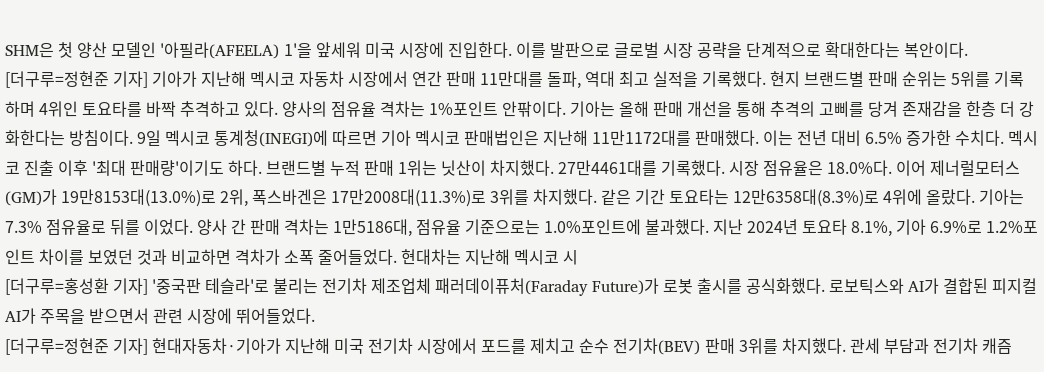SHM은 첫 양산 모델인 '아필라(AFEELA) 1'을 앞세워 미국 시장에 진입한다. 이를 발판으로 글로벌 시장 공략을 단계적으로 확대한다는 복안이다.
[더구루=정현준 기자] 기아가 지난해 멕시코 자동차 시장에서 연간 판매 11만대를 돌파, 역대 최고 실적을 기록했다. 현지 브랜드별 판매 순위는 5위를 기록하며 4위인 토요타를 바짝 추격하고 있다. 양사의 점유율 격차는 1%포인트 안팎이다. 기아는 올해 판매 개선을 통해 추격의 고삐를 당겨 존재감을 한층 더 강화한다는 방침이다. 9일 멕시코 통계청(INEGI)에 따르면 기아 멕시코 판매법인은 지난해 11만1172대를 판매했다. 이는 전년 대비 6.5% 증가한 수치다. 멕시코 진출 이후 '최대 판매량'이기도 하다. 브랜드별 누적 판매 1위는 닛산이 차지했다. 27만4461대를 기록했다. 시장 점유율은 18.0%다. 이어 제너럴모터스(GM)가 19만8153대(13.0%)로 2위, 폭스바겐은 17만2008대(11.3%)로 3위를 차지했다. 같은 기간 토요타는 12만6358대(8.3%)로 4위에 올랐다. 기아는 7.3% 점유율로 뒤를 이었다. 양사 간 판매 격차는 1만5186대, 점유율 기준으로는 1.0%포인트에 불과했다. 지난 2024년 토요타 8.1%, 기아 6.9%로 1.2%포인트 차이를 보였던 것과 비교하면 격차가 소폭 줄어들었다. 현대차는 지난해 멕시코 시
[더구루=홍성환 기자] '중국판 테슬라'로 불리는 전기차 제조업체 패러데이퓨처(Faraday Future)가 로봇 출시를 공식화했다. 로보틱스와 AI가 결합된 피지컬 AI가 주목을 받으면서 관련 시장에 뛰어들었다.
[더구루=정현준 기자] 현대자동차·기아가 지난해 미국 전기차 시장에서 포드를 제치고 순수 전기차(BEV) 판매 3위를 차지했다. 관세 부담과 전기차 캐즘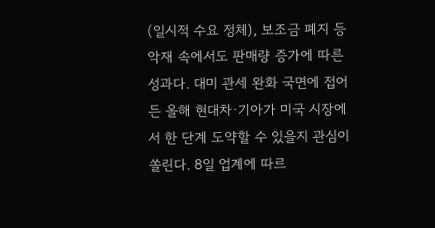(일시적 수요 정체), 보조금 폐지 등 악재 속에서도 판매량 증가에 따른 성과다. 대미 관세 완화 국면에 접어든 올해 현대차·기아가 미국 시장에서 한 단계 도약할 수 있을지 관심이 쏠린다. 8일 업계에 따르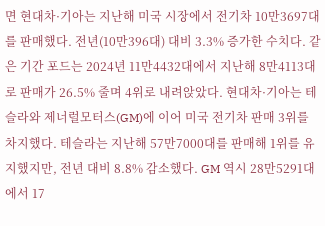면 현대차·기아는 지난해 미국 시장에서 전기차 10만3697대를 판매했다. 전년(10만396대) 대비 3.3% 증가한 수치다. 같은 기간 포드는 2024년 11만4432대에서 지난해 8만4113대로 판매가 26.5% 줄며 4위로 내려앉았다. 현대차·기아는 테슬라와 제너럴모터스(GM)에 이어 미국 전기차 판매 3위를 차지했다. 테슬라는 지난해 57만7000대를 판매해 1위를 유지했지만, 전년 대비 8.8% 감소했다. GM 역시 28만5291대에서 17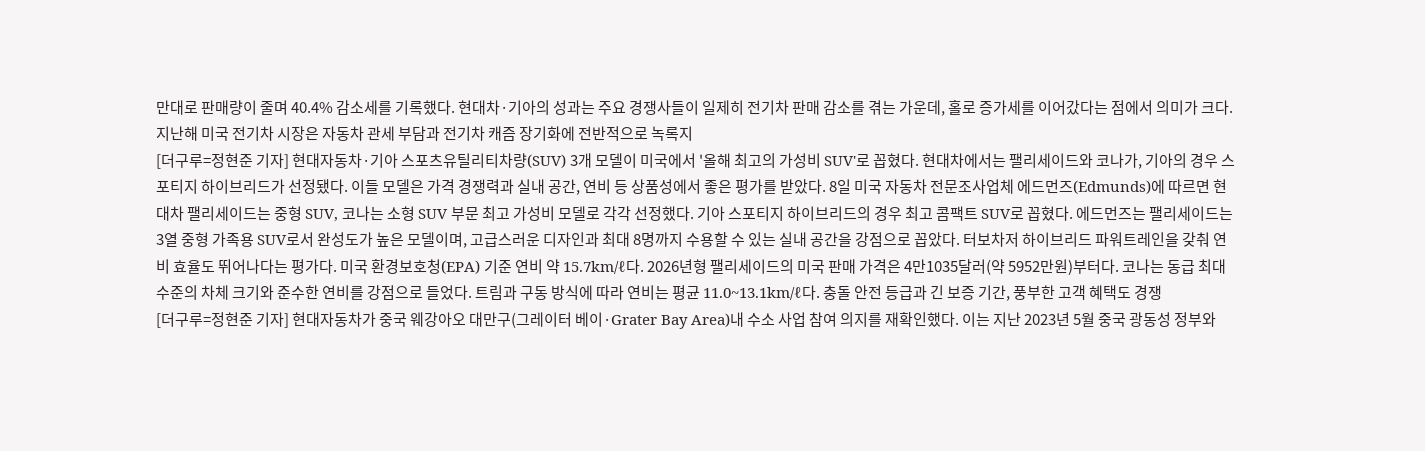만대로 판매량이 줄며 40.4% 감소세를 기록했다. 현대차·기아의 성과는 주요 경쟁사들이 일제히 전기차 판매 감소를 겪는 가운데, 홀로 증가세를 이어갔다는 점에서 의미가 크다. 지난해 미국 전기차 시장은 자동차 관세 부담과 전기차 캐즘 장기화에 전반적으로 녹록지
[더구루=정현준 기자] 현대자동차·기아 스포츠유틸리티차량(SUV) 3개 모델이 미국에서 '올해 최고의 가성비 SUV'로 꼽혔다. 현대차에서는 팰리세이드와 코나가, 기아의 경우 스포티지 하이브리드가 선정됐다. 이들 모델은 가격 경쟁력과 실내 공간, 연비 등 상품성에서 좋은 평가를 받았다. 8일 미국 자동차 전문조사업체 에드먼즈(Edmunds)에 따르면 현대차 팰리세이드는 중형 SUV, 코나는 소형 SUV 부문 최고 가성비 모델로 각각 선정했다. 기아 스포티지 하이브리드의 경우 최고 콤팩트 SUV로 꼽혔다. 에드먼즈는 팰리세이드는 3열 중형 가족용 SUV로서 완성도가 높은 모델이며, 고급스러운 디자인과 최대 8명까지 수용할 수 있는 실내 공간을 강점으로 꼽았다. 터보차저 하이브리드 파워트레인을 갖춰 연비 효율도 뛰어나다는 평가다. 미국 환경보호청(EPA) 기준 연비 약 15.7km/ℓ다. 2026년형 팰리세이드의 미국 판매 가격은 4만1035달러(약 5952만원)부터다. 코나는 동급 최대 수준의 차체 크기와 준수한 연비를 강점으로 들었다. 트림과 구동 방식에 따라 연비는 평균 11.0~13.1km/ℓ다. 충돌 안전 등급과 긴 보증 기간, 풍부한 고객 혜택도 경쟁
[더구루=정현준 기자] 현대자동차가 중국 웨강아오 대만구(그레이터 베이·Grater Bay Area)내 수소 사업 참여 의지를 재확인했다. 이는 지난 2023년 5월 중국 광동성 정부와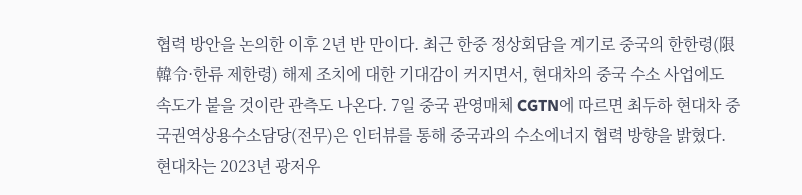협력 방안을 논의한 이후 2년 반 만이다. 최근 한중 정상회담을 계기로 중국의 한한령(限韓令·한류 제한령) 해제 조치에 대한 기대감이 커지면서, 현대차의 중국 수소 사업에도 속도가 붙을 것이란 관측도 나온다. 7일 중국 관영매체 CGTN에 따르면 최두하 현대차 중국권역상용수소담당(전무)은 인터뷰를 통해 중국과의 수소에너지 협력 방향을 밝혔다. 현대차는 2023년 광저우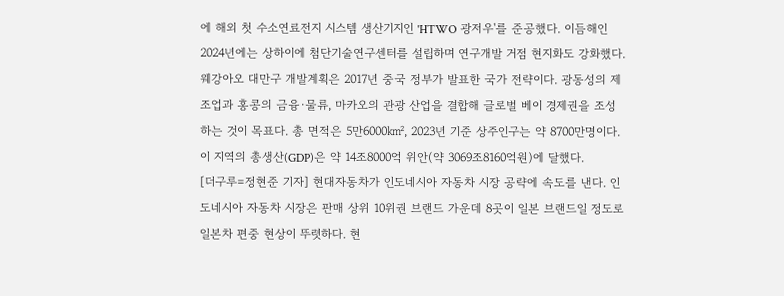에 해외 첫 수소연료전지 시스템 생산기지인 'HTWO 광저우'를 준공했다. 이듬해인 2024년에는 상하이에 첨단기술연구센터를 설립하며 연구개발 거점 현지화도 강화했다. 웨강아오 대만구 개발계획은 2017년 중국 정부가 발표한 국가 전략이다. 광동성의 제조업과 홍콩의 금융·물류, 마카오의 관광 산업을 결합해 글로벌 베이 경제권을 조성하는 것이 목표다. 총 면적은 5만6000㎢, 2023년 기준 상주인구는 약 8700만명이다. 이 지역의 총생산(GDP)은 약 14조8000억 위안(약 3069조8160억원)에 달했다.
[더구루=정현준 기자] 현대자동차가 인도네시아 자동차 시장 공략에 속도를 낸다. 인도네시아 자동차 시장은 판매 상위 10위권 브랜드 가운데 8곳이 일본 브랜드일 정도로 일본차 편중 현상이 뚜렷하다. 현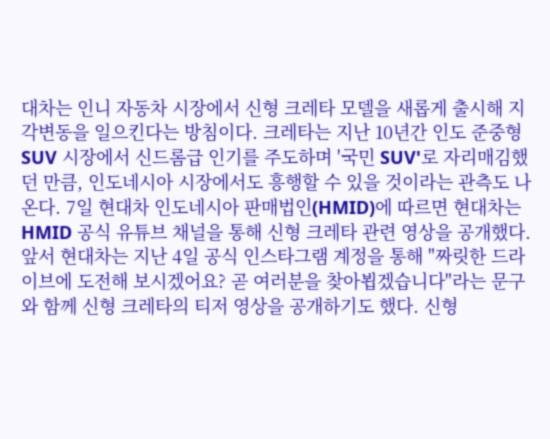대차는 인니 자동차 시장에서 신형 크레타 모델을 새롭게 출시해 지각변동을 일으킨다는 방침이다. 크레타는 지난 10년간 인도 준중형 SUV 시장에서 신드롬급 인기를 주도하며 '국민 SUV'로 자리매김했던 만큼, 인도네시아 시장에서도 흥행할 수 있을 것이라는 관측도 나온다. 7일 현대차 인도네시아 판매법인(HMID)에 따르면 현대차는 HMID 공식 유튜브 채널을 통해 신형 크레타 관련 영상을 공개했다. 앞서 현대차는 지난 4일 공식 인스타그램 계정을 통해 "짜릿한 드라이브에 도전해 보시겠어요? 곧 여러분을 찾아뵙겠습니다"라는 문구와 함께 신형 크레타의 티저 영상을 공개하기도 했다. 신형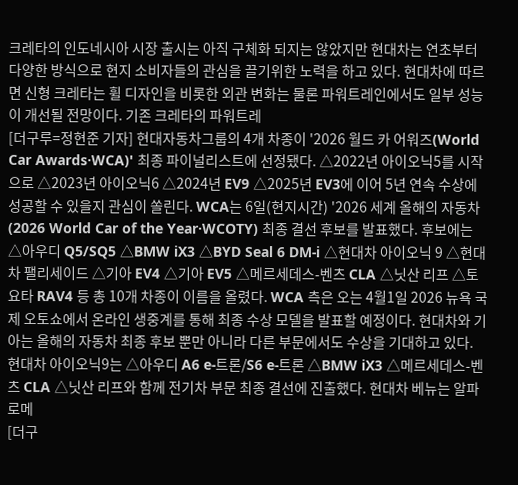크레타의 인도네시아 시장 출시는 아직 구체화 되지는 않았지만 현대차는 연초부터 다양한 방식으로 현지 소비자들의 관심을 끌기위한 노력을 하고 있다. 현대차에 따르면 신형 크레타는 휠 디자인을 비롯한 외관 변화는 물론 파워트레인에서도 일부 성능이 개선될 전망이다. 기존 크레타의 파워트레
[더구루=정현준 기자] 현대자동차그룹의 4개 차종이 '2026 월드 카 어워즈(World Car Awards·WCA)' 최종 파이널리스트에 선정됐다. △2022년 아이오닉5를 시작으로 △2023년 아이오닉6 △2024년 EV9 △2025년 EV3에 이어 5년 연속 수상에 성공할 수 있을지 관심이 쏠린다. WCA는 6일(현지시간) '2026 세계 올해의 자동차(2026 World Car of the Year·WCOTY) 최종 결선 후보를 발표했다. 후보에는 △아우디 Q5/SQ5 △BMW iX3 △BYD Seal 6 DM‑i △현대차 아이오닉 9 △현대차 팰리세이드 △기아 EV4 △기아 EV5 △메르세데스‑벤츠 CLA △닛산 리프 △토요타 RAV4 등 총 10개 차종이 이름을 올렸다. WCA 측은 오는 4월1일 2026 뉴욕 국제 오토쇼에서 온라인 생중계를 통해 최종 수상 모델을 발표할 예정이다. 현대차와 기아는 올해의 자동차 최종 후보 뿐만 아니라 다른 부문에서도 수상을 기대하고 있다. 현대차 아이오닉9는 △아우디 A6 e‑트론/S6 e‑트론 △BMW iX3 △메르세데스‑벤츠 CLA △닛산 리프와 함께 전기차 부문 최종 결선에 진출했다. 현대차 베뉴는 알파로메
[더구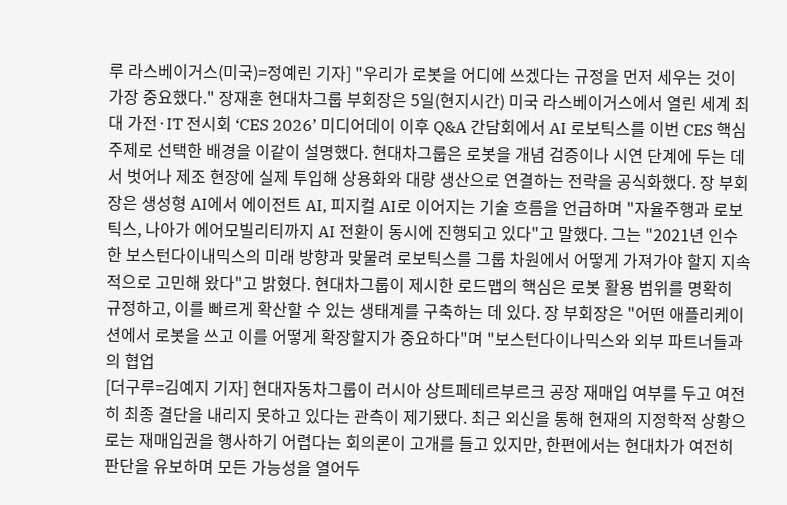루 라스베이거스(미국)=정예린 기자] "우리가 로봇을 어디에 쓰겠다는 규정을 먼저 세우는 것이 가장 중요했다." 장재훈 현대차그룹 부회장은 5일(현지시간) 미국 라스베이거스에서 열린 세계 최대 가전·IT 전시회 ‘CES 2026’ 미디어데이 이후 Q&A 간담회에서 AI 로보틱스를 이번 CES 핵심 주제로 선택한 배경을 이같이 설명했다. 현대차그룹은 로봇을 개념 검증이나 시연 단계에 두는 데서 벗어나 제조 현장에 실제 투입해 상용화와 대량 생산으로 연결하는 전략을 공식화했다. 장 부회장은 생성형 AI에서 에이전트 AI, 피지컬 AI로 이어지는 기술 흐름을 언급하며 "자율주행과 로보틱스, 나아가 에어모빌리티까지 AI 전환이 동시에 진행되고 있다"고 말했다. 그는 "2021년 인수한 보스턴다이내믹스의 미래 방향과 맞물려 로보틱스를 그룹 차원에서 어떻게 가져가야 할지 지속적으로 고민해 왔다"고 밝혔다. 현대차그룹이 제시한 로드맵의 핵심은 로봇 활용 범위를 명확히 규정하고, 이를 빠르게 확산할 수 있는 생태계를 구축하는 데 있다. 장 부회장은 "어떤 애플리케이션에서 로봇을 쓰고 이를 어떻게 확장할지가 중요하다"며 "보스턴다이나믹스와 외부 파트너들과의 협업
[더구루=김예지 기자] 현대자동차그룹이 러시아 상트페테르부르크 공장 재매입 여부를 두고 여전히 최종 결단을 내리지 못하고 있다는 관측이 제기됐다. 최근 외신을 통해 현재의 지정학적 상황으로는 재매입권을 행사하기 어렵다는 회의론이 고개를 들고 있지만, 한편에서는 현대차가 여전히 판단을 유보하며 모든 가능성을 열어두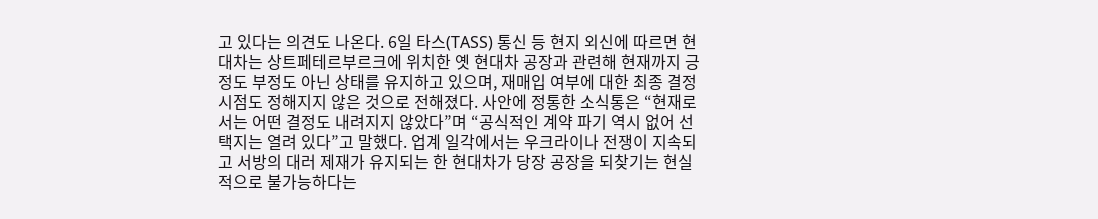고 있다는 의견도 나온다. 6일 타스(TASS) 통신 등 현지 외신에 따르면 현대차는 상트페테르부르크에 위치한 옛 현대차 공장과 관련해 현재까지 긍정도 부정도 아닌 상태를 유지하고 있으며, 재매입 여부에 대한 최종 결정 시점도 정해지지 않은 것으로 전해졌다. 사안에 정통한 소식통은 “현재로서는 어떤 결정도 내려지지 않았다”며 “공식적인 계약 파기 역시 없어 선택지는 열려 있다”고 말했다. 업계 일각에서는 우크라이나 전쟁이 지속되고 서방의 대러 제재가 유지되는 한 현대차가 당장 공장을 되찾기는 현실적으로 불가능하다는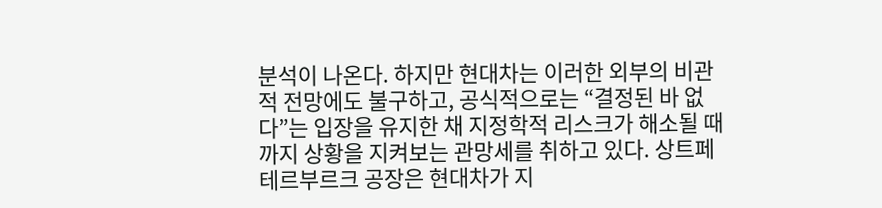분석이 나온다. 하지만 현대차는 이러한 외부의 비관적 전망에도 불구하고, 공식적으로는 “결정된 바 없다”는 입장을 유지한 채 지정학적 리스크가 해소될 때까지 상황을 지켜보는 관망세를 취하고 있다. 상트페테르부르크 공장은 현대차가 지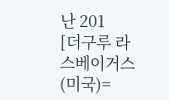난 201
[더구루 라스베이거스(미국)=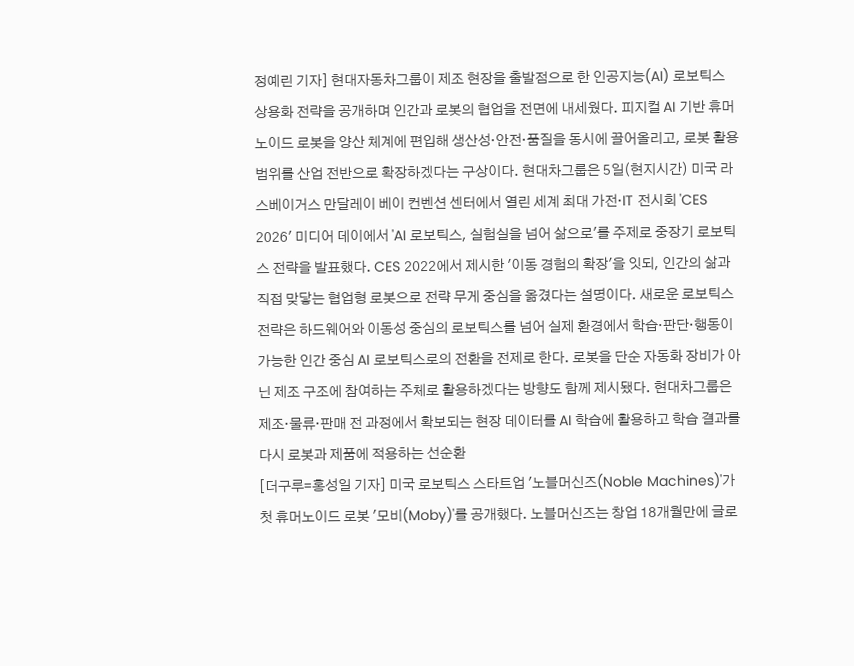정예린 기자] 현대자동차그룹이 제조 현장을 출발점으로 한 인공지능(AI) 로보틱스 상용화 전략을 공개하며 인간과 로봇의 협업을 전면에 내세웠다. 피지컬 AI 기반 휴머노이드 로봇을 양산 체계에 편입해 생산성·안전·품질을 동시에 끌어올리고, 로봇 활용 범위를 산업 전반으로 확장하겠다는 구상이다. 현대차그룹은 5일(현지시간) 미국 라스베이거스 만달레이 베이 컨벤션 센터에서 열린 세계 최대 가전·IT 전시회 'CES 2026' 미디어 데이에서 'AI 로보틱스, 실험실을 넘어 삶으로'를 주제로 중장기 로보틱스 전략을 발표했다. CES 2022에서 제시한 '이동 경험의 확장'을 잇되, 인간의 삶과 직접 맞닿는 협업형 로봇으로 전략 무게 중심을 옮겼다는 설명이다. 새로운 로보틱스 전략은 하드웨어와 이동성 중심의 로보틱스를 넘어 실제 환경에서 학습·판단·행동이 가능한 인간 중심 AI 로보틱스로의 전환을 전제로 한다. 로봇을 단순 자동화 장비가 아닌 제조 구조에 참여하는 주체로 활용하겠다는 방향도 함께 제시됐다. 현대차그룹은 제조·물류·판매 전 과정에서 확보되는 현장 데이터를 AI 학습에 활용하고 학습 결과를 다시 로봇과 제품에 적용하는 선순환
[더구루=홍성일 기자] 미국 로보틱스 스타트업 '노블머신즈(Noble Machines)'가 첫 휴머노이드 로봇 '모비(Moby)'를 공개했다. 노블머신즈는 창업 18개월만에 글로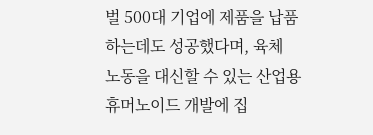벌 500대 기업에 제품을 납품하는데도 성공했다며, 육체 노동을 대신할 수 있는 산업용 휴머노이드 개발에 집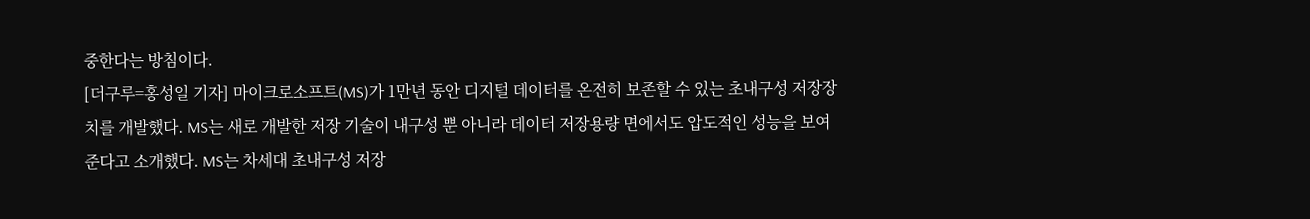중한다는 방침이다.
[더구루=홍성일 기자] 마이크로소프트(MS)가 1만년 동안 디지털 데이터를 온전히 보존할 수 있는 초내구성 저장장치를 개발했다. MS는 새로 개발한 저장 기술이 내구성 뿐 아니라 데이터 저장용량 면에서도 압도적인 성능을 보여준다고 소개했다. MS는 차세대 초내구성 저장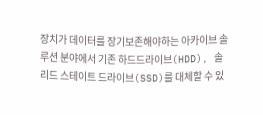장치가 데이터를 장기보존해야하는 아카이브 솔루션 분야에서 기존 하드드라이브(HDD), 솔리드 스테이트 드라이브(SSD)를 대체할 수 있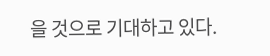을 것으로 기대하고 있다.